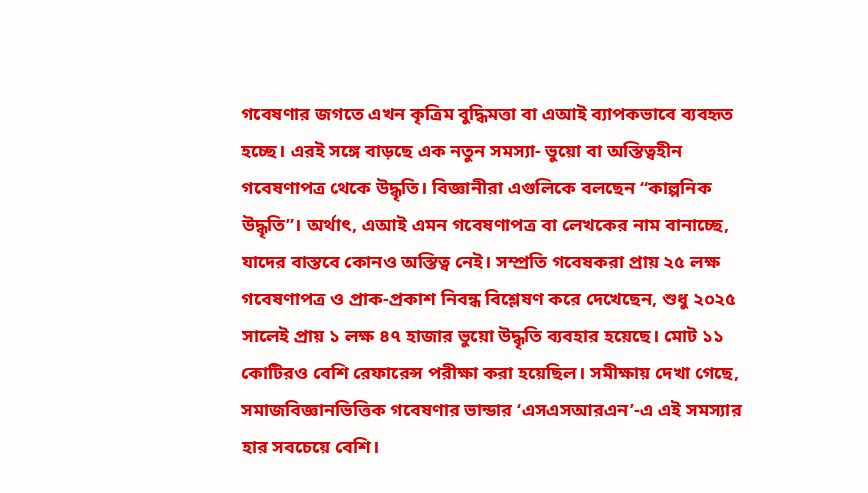গবেষণার জগতে এখন কৃত্রিম বুদ্ধিমত্তা বা এআই ব্যাপকভাবে ব্যবহৃত হচ্ছে। এরই সঙ্গে বাড়ছে এক নতুন সমস্যা- ভুয়ো বা অস্তিত্বহীন গবেষণাপত্র থেকে উদ্ধৃতি। বিজ্ঞানীরা এগুলিকে বলছেন “কাল্পনিক উদ্ধৃতি”। অর্থাৎ, এআই এমন গবেষণাপত্র বা লেখকের নাম বানাচ্ছে, যাদের বাস্তবে কোনও অস্তিত্ব নেই। সম্প্রতি গবেষকরা প্রায় ২৫ লক্ষ গবেষণাপত্র ও প্রাক-প্রকাশ নিবন্ধ বিশ্লেষণ করে দেখেছেন, শুধু ২০২৫ সালেই প্রায় ১ লক্ষ ৪৭ হাজার ভুয়ো উদ্ধৃতি ব্যবহার হয়েছে। মোট ১১ কোটিরও বেশি রেফারেন্স পরীক্ষা করা হয়েছিল। সমীক্ষায় দেখা গেছে, সমাজবিজ্ঞানভিত্তিক গবেষণার ভান্ডার ‘এসএসআরএন’-এ এই সমস্যার হার সবচেয়ে বেশি।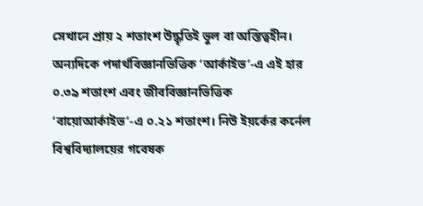সেখানে প্রায় ২ শতাংশ উদ্ধৃতিই ভুল বা অস্তিত্বহীন। অন্যদিকে পদার্থবিজ্ঞানভিত্তিক ‘আর্কাইভ’-এ এই হার ০.৩৯ শতাংশ এবং জীববিজ্ঞানভিত্তিক ‘বায়োআর্কাইভ’-এ ০.২১ শতাংশ। নিউ ইয়র্কের কর্নেল বিশ্ববিদ্যালয়ের গবেষক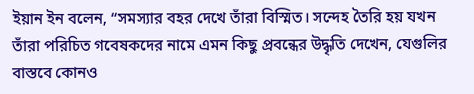ইয়ান ইন বলেন, “সমস্যার বহর দেখে তাঁরা বিস্মিত। সন্দেহ তৈরি হয় যখন তাঁরা পরিচিত গবেষকদের নামে এমন কিছু প্রবন্ধের উদ্ধৃতি দেখেন, যেগুলির বাস্তবে কোনও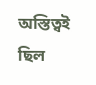অস্তিত্বই ছিল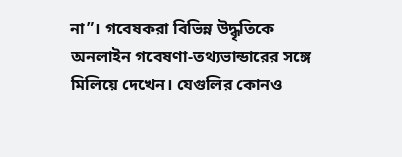না”। গবেষকরা বিভিন্ন উদ্ধৃতিকে অনলাইন গবেষণা-তথ্যভান্ডারের সঙ্গে মিলিয়ে দেখেন। যেগুলির কোনও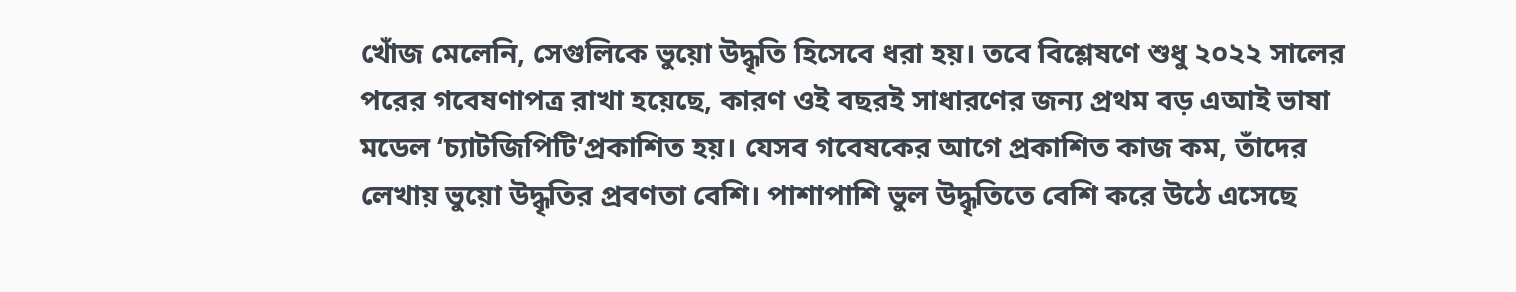খোঁজ মেলেনি, সেগুলিকে ভুয়ো উদ্ধৃতি হিসেবে ধরা হয়। তবে বিশ্লেষণে শুধু ২০২২ সালের পরের গবেষণাপত্র রাখা হয়েছে, কারণ ওই বছরই সাধারণের জন্য প্রথম বড় এআই ভাষা মডেল ‘চ্যাটজিপিটি’প্রকাশিত হয়। যেসব গবেষকের আগে প্রকাশিত কাজ কম, তাঁদের লেখায় ভুয়ো উদ্ধৃতির প্রবণতা বেশি। পাশাপাশি ভুল উদ্ধৃতিতে বেশি করে উঠে এসেছে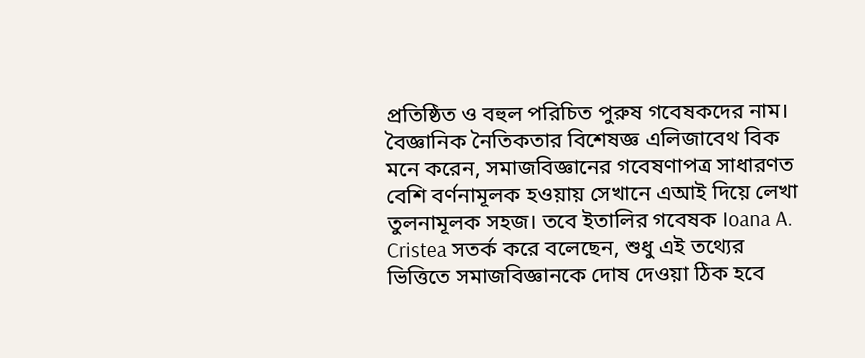প্রতিষ্ঠিত ও বহুল পরিচিত পুরুষ গবেষকদের নাম। বৈজ্ঞানিক নৈতিকতার বিশেষজ্ঞ এলিজাবেথ বিক মনে করেন, সমাজবিজ্ঞানের গবেষণাপত্র সাধারণত বেশি বর্ণনামূলক হওয়ায় সেখানে এআই দিয়ে লেখা তুলনামূলক সহজ। তবে ইতালির গবেষক Ioana A. Cristea সতর্ক করে বলেছেন, শুধু এই তথ্যের ভিত্তিতে সমাজবিজ্ঞানকে দোষ দেওয়া ঠিক হবে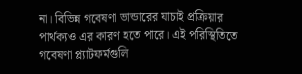না। বিভিন্ন গবেষণা ভান্ডারের যাচাই প্রক্রিয়ার পার্থক্যও এর কারণ হতে পারে। এই পরিস্থিতিতে গবেষণা প্ল্যাটফর্মগুলি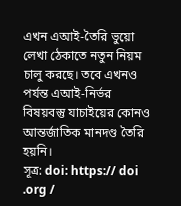এখন এআই-তৈরি ভুয়ো লেখা ঠেকাতে নতুন নিয়ম চালু করছে। তবে এখনও পর্যন্ত এআই-নির্ভর বিষয়বস্তু যাচাইয়ের কোনও আন্তর্জাতিক মানদণ্ড তৈরি হয়নি।
সূত্র: doi: https:// doi .org /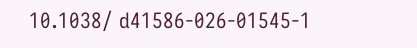10.1038/ d41586-026-01545-1